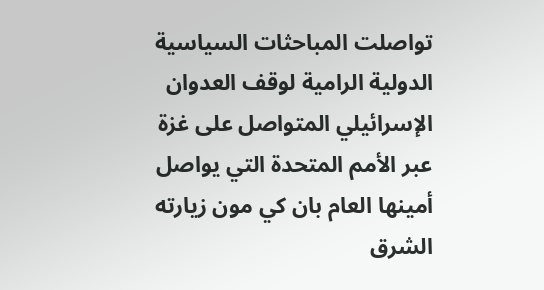تواصلت المباحثات السياسية الدولية الرامية لوقف العدوان الإسرائيلي المتواصل على غزة عبر الأمم المتحدة التي يواصل أمينها العام بان كي مون زيارته الشرق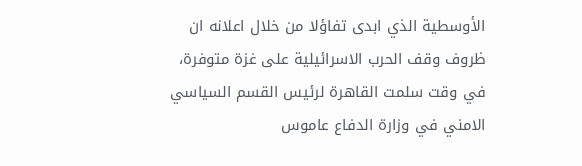الأوسطية الذي ابدى تفاؤلا من خلال اعلانه ان ظروف وقف الحرب الاسرائيلية على غزة متوفرة، في وقت سلمت القاهرة لرئيس القسم السياسي الامني في وزارة الدفاع عاموس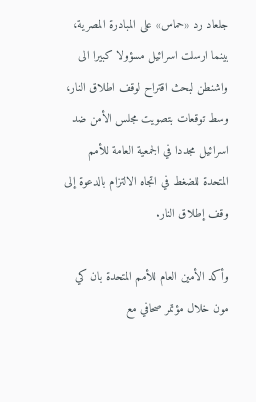جلعاد رد «حماس» على المبادرة المصرية، بينما ارسلت اسرائيل مسؤولا كبيرا الى واشنطن لبحث اقتراح لوقف اطلاق النار، وسط توقعات بتصويت مجلس الأمن ضد اسرائيل مجددا في الجمعية العامة للأمم المتحدة للضغط في اتجاه الالتزام بالدعوة إلى وقف إطلاق النار.

وأكد الأمين العام للأمم المتحدة بان كي مون خلال مؤتمر صحافي مع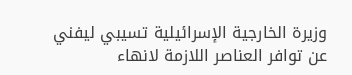وزيرة الخارجية الإسرائيلية تسيبي ليفني عن توافر العناصر اللازمة لانهاء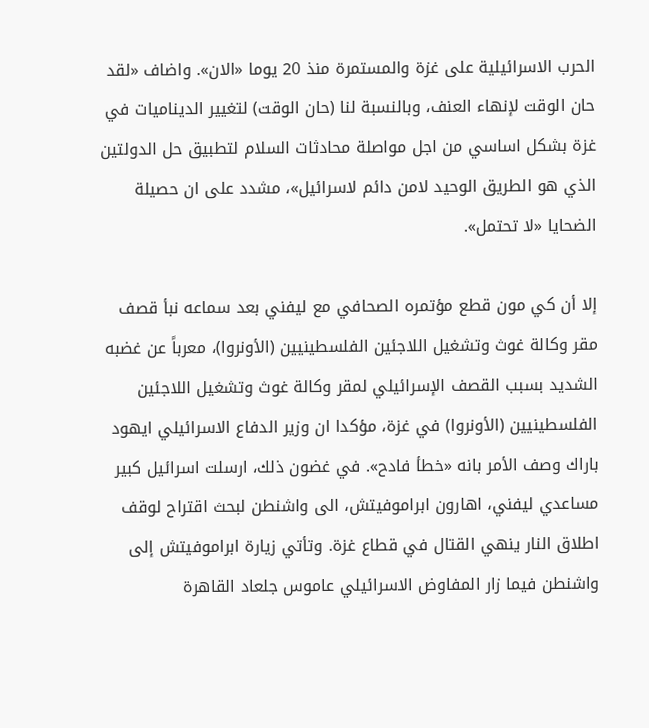الحرب الاسرائيلية على غزة والمستمرة منذ 20 يوما «الان». واضاف «لقد حان الوقت لإنهاء العنف، وبالنسبة لنا (حان الوقت) لتغيير الديناميات في غزة بشكل اساسي من اجل مواصلة محادثات السلام لتطبيق حل الدولتين الذي هو الطريق الوحيد لامن دائم لاسرائيل»، مشدد على ان حصيلة الضحايا «لا تحتمل».

إلا أن كي مون قطع مؤتمره الصحافي مع ليفني بعد سماعه نبأ قصف مقر وكالة غوث وتشغيل اللاجئين الفلسطينيين (الأونروا)، معرباً عن غضبه الشديد بسبب القصف الإسرائيلي لمقر وكالة غوث وتشغيل اللاجئين الفلسطينيين (الأونروا) في غزة، مؤكدا ان وزير الدفاع الاسرائيلي ايهود باراك وصف الأمر بانه «خطأ فادح». في غضون ذلك، ارسلت اسرائيل كبير مساعدي ليفني، اهارون ابراموفيتش، الى واشنطن لبحث اقتراح لوقف اطلاق النار ينهي القتال في قطاع غزة. وتأتي زيارة ابراموفيتش إلى واشنطن فيما زار المفاوض الاسرائيلي عاموس جلعاد القاهرة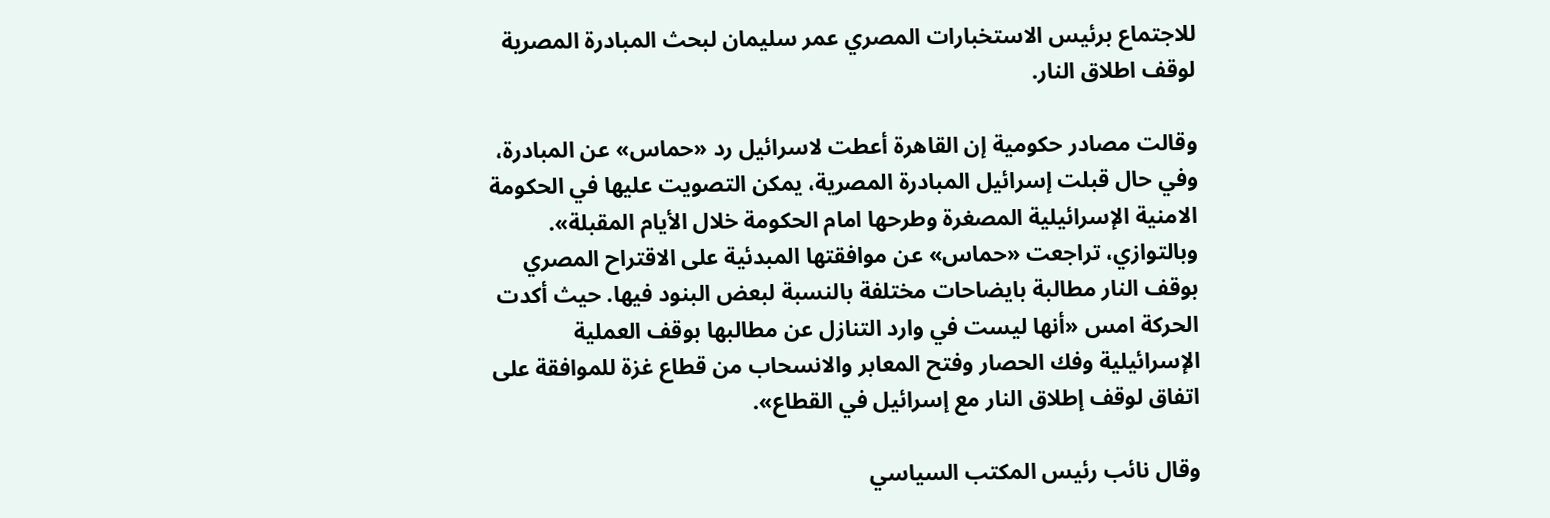للاجتماع برئيس الاستخبارات المصري عمر سليمان لبحث المبادرة المصرية لوقف اطلاق النار.

وقالت مصادر حكومية إن القاهرة أعطت لاسرائيل رد «حماس» عن المبادرة، وفي حال قبلت إسرائيل المبادرة المصرية، يمكن التصويت عليها في الحكومة الامنية الإسرائيلية المصغرة وطرحها امام الحكومة خلال الأيام المقبلة». وبالتوازي، تراجعت «حماس» عن موافقتها المبدئية على الاقتراح المصري بوقف النار مطالبة بايضاحات مختلفة بالنسبة لبعض البنود فيها. حيث أكدت الحركة امس «أنها ليست في وارد التنازل عن مطالبها بوقف العملية الإسرائيلية وفك الحصار وفتح المعابر والانسحاب من قطاع غزة للموافقة على اتفاق لوقف إطلاق النار مع إسرائيل في القطاع».

وقال نائب رئيس المكتب السياسي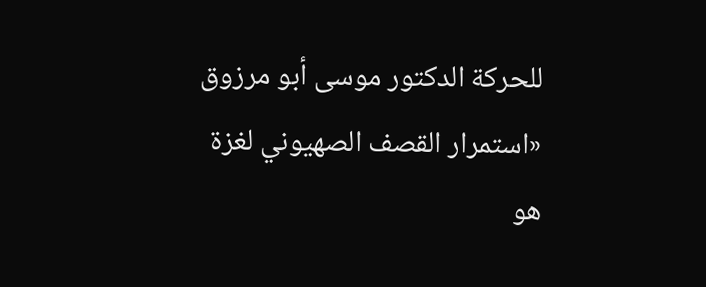للحركة الدكتور موسى أبو مرزوق «استمرار القصف الصهيوني لغزة هو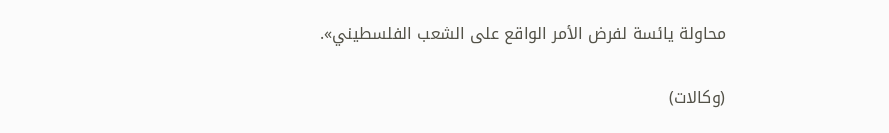محاولة يائسة لفرض الأمر الواقع على الشعب الفلسطيني».

(وكالات)